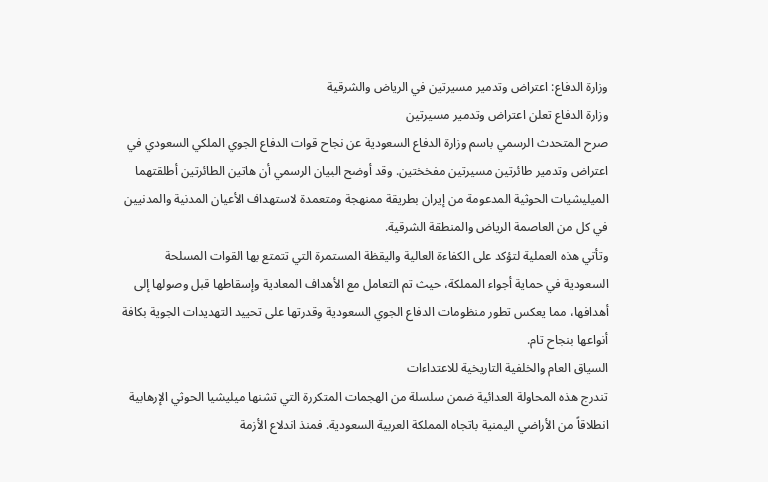وزارة الدفاع: اعتراض وتدمير مسيرتين في الرياض والشرقية
وزارة الدفاع تعلن اعتراض وتدمير مسيرتين
صرح المتحدث الرسمي باسم وزارة الدفاع السعودية عن نجاح قوات الدفاع الجوي الملكي السعودي في اعتراض وتدمير طائرتين مسيرتين مفخختين. وقد أوضح البيان الرسمي أن هاتين الطائرتين أطلقتهما الميليشيات الحوثية المدعومة من إيران بطريقة ممنهجة ومتعمدة لاستهداف الأعيان المدنية والمدنيين في كل من العاصمة الرياض والمنطقة الشرقية.
وتأتي هذه العملية لتؤكد على الكفاءة العالية واليقظة المستمرة التي تتمتع بها القوات المسلحة السعودية في حماية أجواء المملكة، حيث تم التعامل مع الأهداف المعادية وإسقاطها قبل وصولها إلى أهدافها، مما يعكس تطور منظومات الدفاع الجوي السعودية وقدرتها على تحييد التهديدات الجوية بكافة أنواعها بنجاح تام.
السياق العام والخلفية التاريخية للاعتداءات
تندرج هذه المحاولة العدائية ضمن سلسلة من الهجمات المتكررة التي تشنها ميليشيا الحوثي الإرهابية انطلاقاً من الأراضي اليمنية باتجاه المملكة العربية السعودية. فمنذ اندلاع الأزمة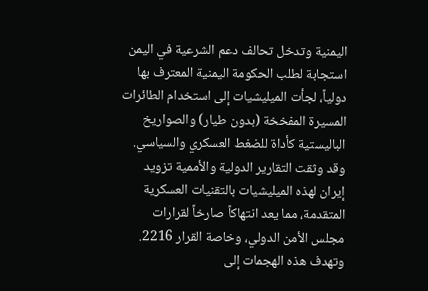اليمنية وتدخل تحالف دعم الشرعية في اليمن استجابة لطلب الحكومة اليمنية المعترف بها دولياً، لجأت الميليشيات إلى استخدام الطائرات المسيرة المفخخة (بدون طيار) والصواريخ الباليستية كأداة للضغط العسكري والسياسي.
وقد وثقت التقارير الدولية والأممية تزويد إيران لهذه الميليشيات بالتقنيات العسكرية المتقدمة، مما يعد انتهاكاً صارخاً لقرارات مجلس الأمن الدولي، وخاصة القرار 2216. وتهدف هذه الهجمات إلى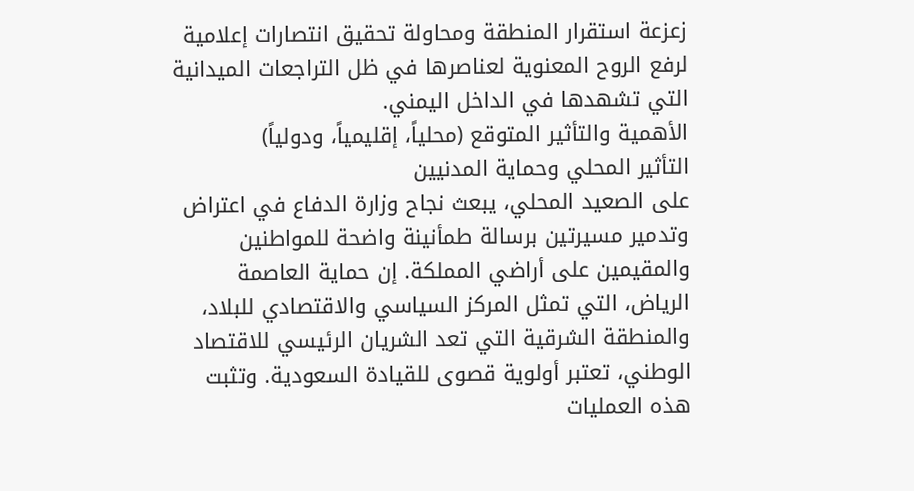زعزعة استقرار المنطقة ومحاولة تحقيق انتصارات إعلامية لرفع الروح المعنوية لعناصرها في ظل التراجعات الميدانية التي تشهدها في الداخل اليمني.
الأهمية والتأثير المتوقع (محلياً، إقليمياً، ودولياً)
التأثير المحلي وحماية المدنيين
على الصعيد المحلي، يبعث نجاح وزارة الدفاع في اعتراض وتدمير مسيرتين برسالة طمأنينة واضحة للمواطنين والمقيمين على أراضي المملكة. إن حماية العاصمة الرياض، التي تمثل المركز السياسي والاقتصادي للبلاد، والمنطقة الشرقية التي تعد الشريان الرئيسي للاقتصاد الوطني، تعتبر أولوية قصوى للقيادة السعودية. وتثبت هذه العمليات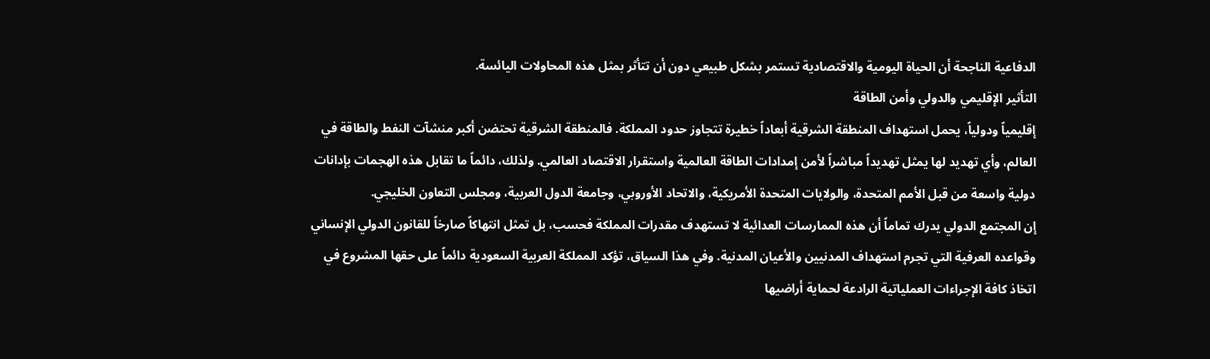الدفاعية الناجحة أن الحياة اليومية والاقتصادية تستمر بشكل طبيعي دون أن تتأثر بمثل هذه المحاولات اليائسة.
التأثير الإقليمي والدولي وأمن الطاقة
إقليمياً ودولياً، يحمل استهداف المنطقة الشرقية أبعاداً خطيرة تتجاوز حدود المملكة. فالمنطقة الشرقية تحتضن أكبر منشآت النفط والطاقة في العالم، وأي تهديد لها يمثل تهديداً مباشراً لأمن إمدادات الطاقة العالمية واستقرار الاقتصاد العالمي. ولذلك، دائماً ما تقابل هذه الهجمات بإدانات دولية واسعة من قبل الأمم المتحدة، والولايات المتحدة الأمريكية، والاتحاد الأوروبي، وجامعة الدول العربية، ومجلس التعاون الخليجي.
إن المجتمع الدولي يدرك تماماً أن هذه الممارسات العدائية لا تستهدف مقدرات المملكة فحسب، بل تمثل انتهاكاً صارخاً للقانون الدولي الإنساني وقواعده العرفية التي تجرم استهداف المدنيين والأعيان المدنية. وفي هذا السياق، تؤكد المملكة العربية السعودية دائماً على حقها المشروع في اتخاذ كافة الإجراءات العملياتية الرادعة لحماية أراضيها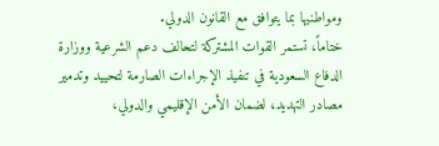ومواطنيها بما يتوافق مع القانون الدولي.
ختاماً، تستمر القوات المشتركة لتحالف دعم الشرعية ووزارة الدفاع السعودية في تنفيذ الإجراءات الصارمة لتحييد وتدمير مصادر التهديد، لضمان الأمن الإقليمي والدولي،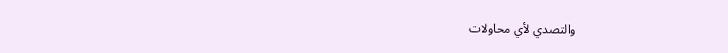والتصدي لأي محاولات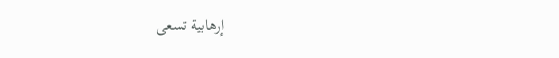إرهابية تسعى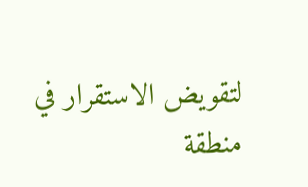لتقويض الاستقرار في منطقة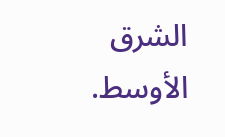الشرق الأوسط.